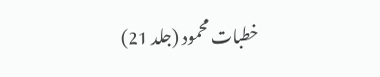خطبات محمود (جلد 21)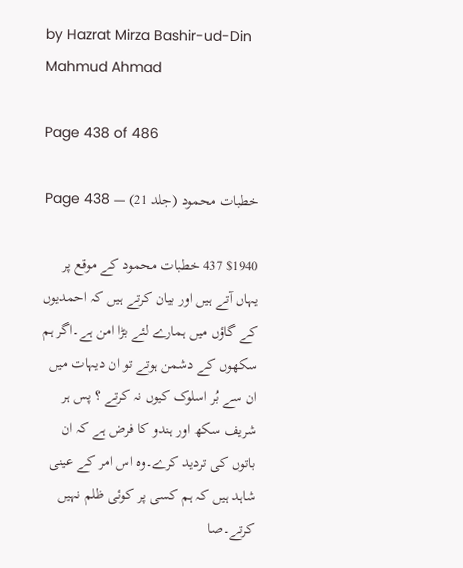by Hazrat Mirza Bashir-ud-Din Mahmud Ahmad

Page 438 of 486

خطبات محمود (جلد 21) — Page 438

$1940 437 خطبات محمود کے موقع پر یہاں آتے ہیں اور بیان کرتے ہیں کہ احمدیوں کے گاؤں میں ہمارے لئے بڑا امن ہے۔اگر ہم سکھوں کے دشمن ہوتے تو ان دیہات میں ان سے بُر اسلوک کیوں نہ کرتے ؟ پس ہر شریف سکھ اور ہندو کا فرض ہے کہ ان باتوں کی تردید کرے۔وہ اس امر کے عینی شاہد ہیں کہ ہم کسی پر کوئی ظلم نہیں کرتے۔صا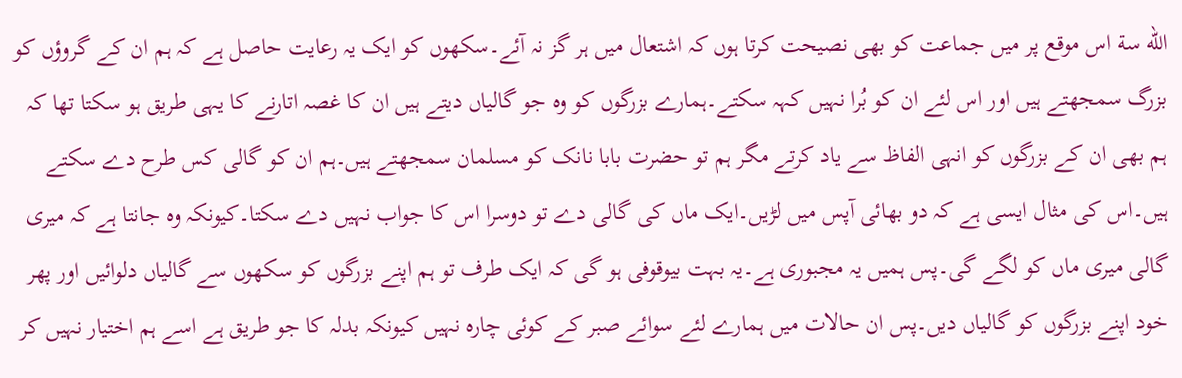الله سة اس موقع پر میں جماعت کو بھی نصیحت کرتا ہوں کہ اشتعال میں ہر گز نہ آئے۔سکھوں کو ایک یہ رعایت حاصل ہے کہ ہم ان کے گروؤں کو بزرگ سمجھتے ہیں اور اس لئے ان کو بُرا نہیں کہہ سکتے۔ہمارے بزرگوں کو وہ جو گالیاں دیتے ہیں ان کا غصہ اتارنے کا یہی طریق ہو سکتا تھا کہ ہم بھی ان کے بزرگوں کو انہی الفاظ سے یاد کرتے مگر ہم تو حضرت بابا نانک کو مسلمان سمجھتے ہیں۔ہم ان کو گالی کس طرح دے سکتے ہیں۔اس کی مثال ایسی ہے کہ دو بھائی آپس میں لڑیں۔ایک ماں کی گالی دے تو دوسرا اس کا جواب نہیں دے سکتا۔کیونکہ وہ جانتا ہے کہ میری گالی میری ماں کو لگے گی۔پس ہمیں یہ مجبوری ہے۔یہ بہت بیوقوفی ہو گی کہ ایک طرف تو ہم اپنے بزرگوں کو سکھوں سے گالیاں دلوائیں اور پھر خود اپنے بزرگوں کو گالیاں دیں۔پس ان حالات میں ہمارے لئے سوائے صبر کے کوئی چارہ نہیں کیونکہ بدلہ کا جو طریق ہے اسے ہم اختیار نہیں کر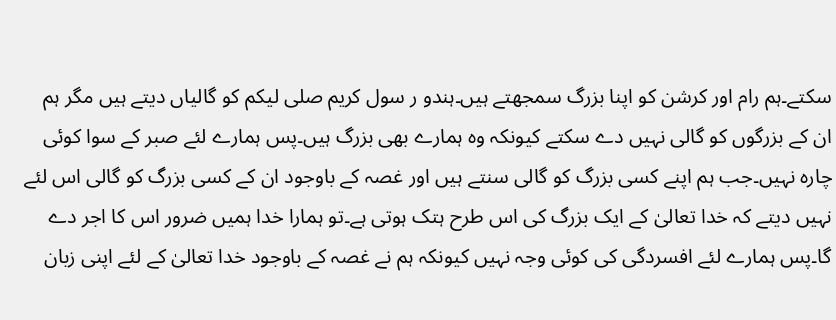سکتے۔ہم رام اور کرشن کو اپنا بزرگ سمجھتے ہیں۔ہندو ر سول کریم صلی لیکم کو گالیاں دیتے ہیں مگر ہم ان کے بزرگوں کو گالی نہیں دے سکتے کیونکہ وہ ہمارے بھی بزرگ ہیں۔پس ہمارے لئے صبر کے سوا کوئی چارہ نہیں۔جب ہم اپنے کسی بزرگ کو گالی سنتے ہیں اور غصہ کے باوجود ان کے کسی بزرگ کو گالی اس لئے نہیں دیتے کہ خدا تعالیٰ کے ایک بزرگ کی اس طرح ہتک ہوتی ہے۔تو ہمارا خدا ہمیں ضرور اس کا اجر دے گا۔پس ہمارے لئے افسردگی کی کوئی وجہ نہیں کیونکہ ہم نے غصہ کے باوجود خدا تعالیٰ کے لئے اپنی زبان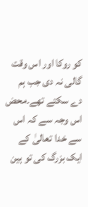کو روکا اور اس وقت گالی نہ دی جب ہم دے سکتے تھے۔محض اس وجہ سے کہ اس سے خدا تعالیٰ کے ایک بزرگ کی تو ہین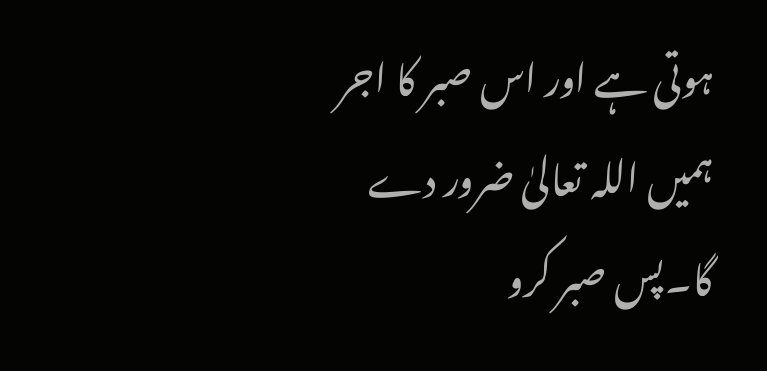ہوتی ہے اور اس صبر کا اجر ہمیں اللہ تعالیٰ ضرور دے گا۔پس صبر کرو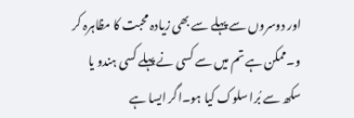اور دوسروں سے پہلے سے بھی زیادہ محبت کا مظاہرہ کر و۔ممکن ہے تم میں سے کسی نے پہلے کسی ہندو یا سکھ سے بُرا سلوک کیا ہو۔اگر ایسا ہے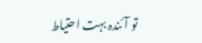تو آئندہ بہت احتیاط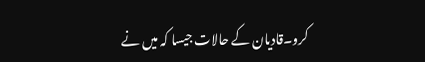کرو۔قادیان کے حالات جیسا کہ میں نے